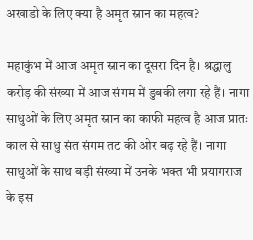अखाडो के लिए क्या है अमृत स्नान का महत्व?

महाकुंभ में आज अमृत स्नान का दूसरा दिन है। श्रद्धालु करोड़ की संख्या में आज संगम में डुबकी लगा रहे हैं। नागा साधुओं के लिए अमृत स्नान का काफी महत्व है आज प्रातः काल से साधु संत संगम तट की ओर बढ़ रहे हैं। नागा साधुओं के साथ बड़ी संख्या में उनके भक्त भी प्रयागराज के इस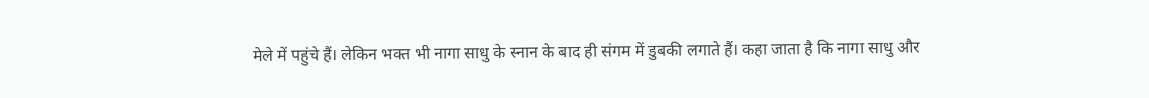मेले में पहुंचे हैं। लेकिन भक्त भी नागा साधु के स्नान के बाद ही संगम में डुबकी लगाते हैं। कहा जाता है कि नागा साधु और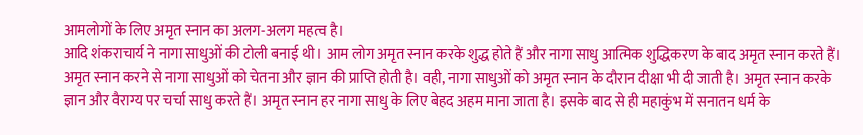आमलोगों के लिए अमृत स्नान का अलग-अलग महत्व है।
आदि शंकराचार्य ने नागा साधुओं की टोली बनाई थी। आम लोग अमृत स्नान करके शुद्ध होते हैं और नागा साधु आत्मिक शुद्धिकरण के बाद अमृत स्नान करते हैं। अमृत स्नान करने से नागा साधुओं को चेतना और ज्ञान की प्राप्ति होती है। वही, नागा साधुओं को अमृत स्नान के दौरान दीक्षा भी दी जाती है। अमृत स्नान करके ज्ञान और वैराग्य पर चर्चा साधु करते हैं। अमृत स्नान हर नागा साधु के लिए बेहद अहम माना जाता है। इसके बाद से ही महाकुंभ में सनातन धर्म के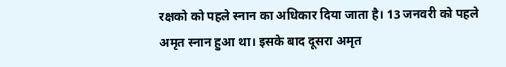रक्षको को पहले स्नान का अधिकार दिया जाता है। 13 जनवरी को पहले अमृत स्नान हुआ था। इसके बाद दूसरा अमृत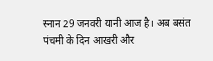स्नान 29 जनवरी यानी आज है। अब बसंत पंचमी के दिन आखरी और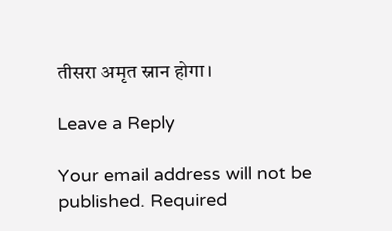तीसरा अमृत स्नान होगा।

Leave a Reply

Your email address will not be published. Required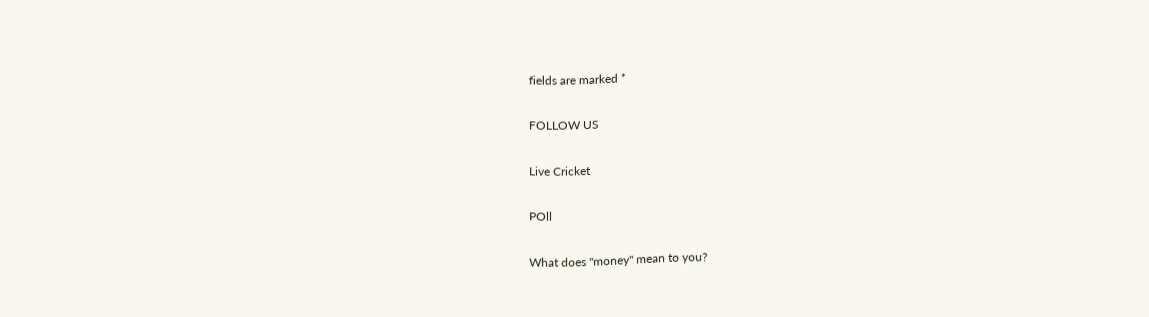fields are marked *

FOLLOW US

Live Cricket

POll

What does "money" mean to you?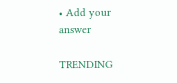• Add your answer

TRENDING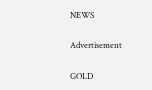NEWS

Advertisement

GOLD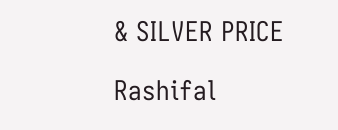& SILVER PRICE

Rashifal